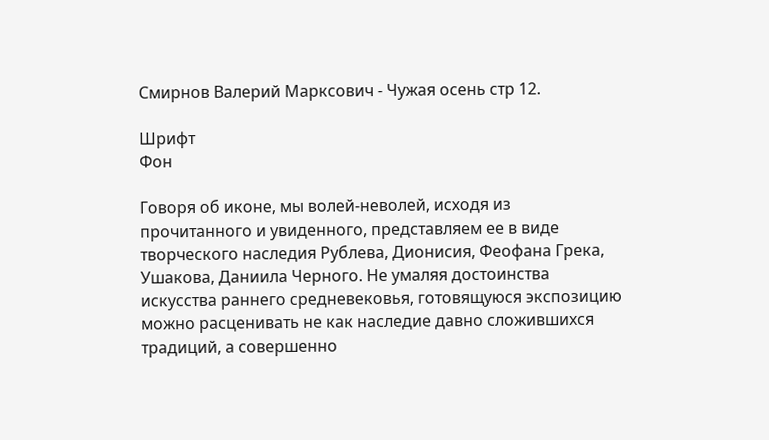Смирнов Валерий Марксович - Чужая осень стр 12.

Шрифт
Фон

Говоря об иконе, мы волей-неволей, исходя из прочитанного и увиденного, представляем ее в виде творческого наследия Рублева, Дионисия, Феофана Грека, Ушакова, Даниила Черного. Не умаляя достоинства искусства раннего средневековья, готовящуюся экспозицию можно расценивать не как наследие давно сложившихся традиций, а совершенно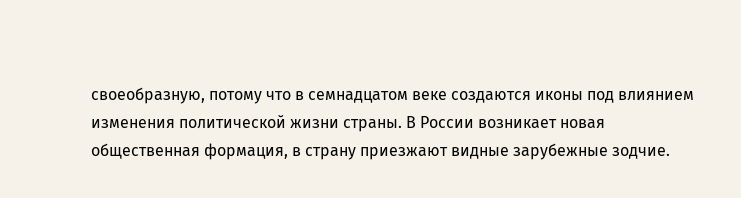своеобразную, потому что в семнадцатом веке создаются иконы под влиянием изменения политической жизни страны. В России возникает новая общественная формация, в страну приезжают видные зарубежные зодчие.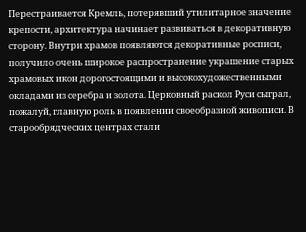Перестраивается Кремль, потерявший утилитарное значение крепости, архитектура начинает развиваться в декоративную сторону. Внутри храмов появляются декоративные росписи, получило очень широкое распространение украшение старых храмовых икон дорогостоящими и высокохудожественными окладами из серебра и золота. Церковный раскол Руси сыграл, пожалуй, главную роль в появлении своеобразной живописи. В старообрядческих центрах стали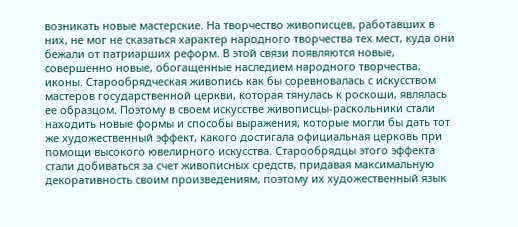возникать новые мастерские. На творчество живописцев, работавших в них, не мог не сказаться характер народного творчества тех мест, куда они бежали от патриарших реформ. В этой связи появляются новые, совершенно новые, обогащенные наследием народного творчества, иконы. Старообрядческая живопись как бы соревновалась с искусством мастеров государственной церкви, которая тянулась к роскоши, являлась ее образцом. Поэтому в своем искусстве живописцы-раскольники стали находить новые формы и способы выражения, которые могли бы дать тот же художественный эффект, какого достигала официальная церковь при помощи высокого ювелирного искусства. Старообрядцы этого эффекта стали добиваться за счет живописных средств, придавая максимальную декоративность своим произведениям, поэтому их художественный язык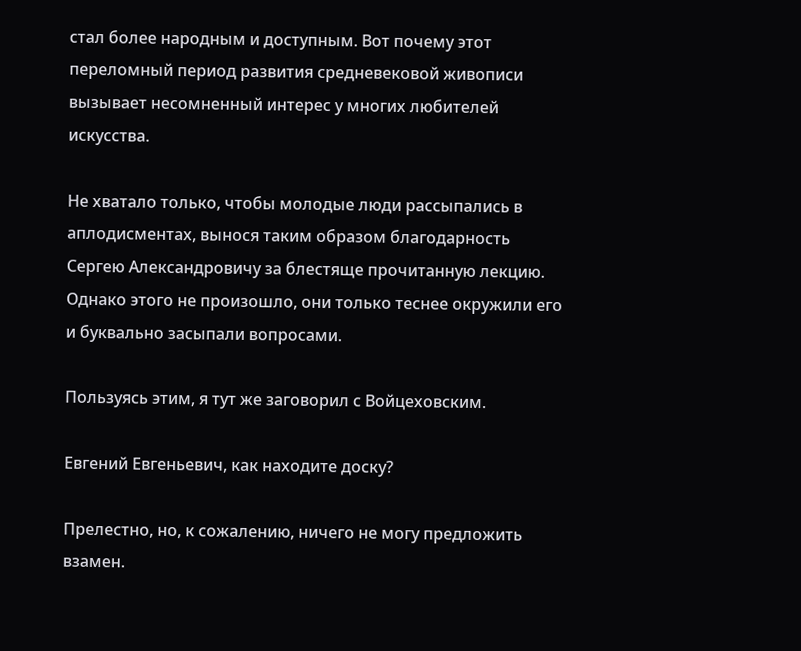стал более народным и доступным. Вот почему этот переломный период развития средневековой живописи вызывает несомненный интерес у многих любителей искусства.

Не хватало только, чтобы молодые люди рассыпались в аплодисментах, вынося таким образом благодарность Сергею Александровичу за блестяще прочитанную лекцию. Однако этого не произошло, они только теснее окружили его и буквально засыпали вопросами.

Пользуясь этим, я тут же заговорил с Войцеховским.

Евгений Евгеньевич, как находите доску?

Прелестно, но, к сожалению, ничего не могу предложить взамен.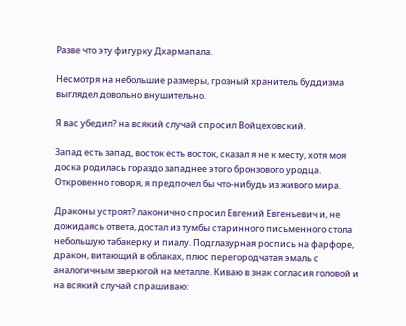Разве что эту фигурку Дхармапала.

Несмотря на небольшие размеры, грозный хранитель буддизма выглядел довольно внушительно.

Я вас убедил? на всякий случай спросил Войцеховский.

Запад есть запад, восток есть восток, сказал я не к месту, хотя моя доска родилась гораздо западнее этого бронзового уродца. Откровенно говоря, я предпочел бы что-нибудь из живого мира.

Драконы устроят? лаконично спросил Евгений Евгеньевич и, не дожидаясь ответа, достал из тумбы старинного письменного стола небольшую табакерку и пиалу. Подглазурная роспись на фарфоре, дракон, витающий в облаках, плюс перегородчатая эмаль с аналогичным зверюгой на металле. Киваю в знак согласия головой и на всякий случай спрашиваю: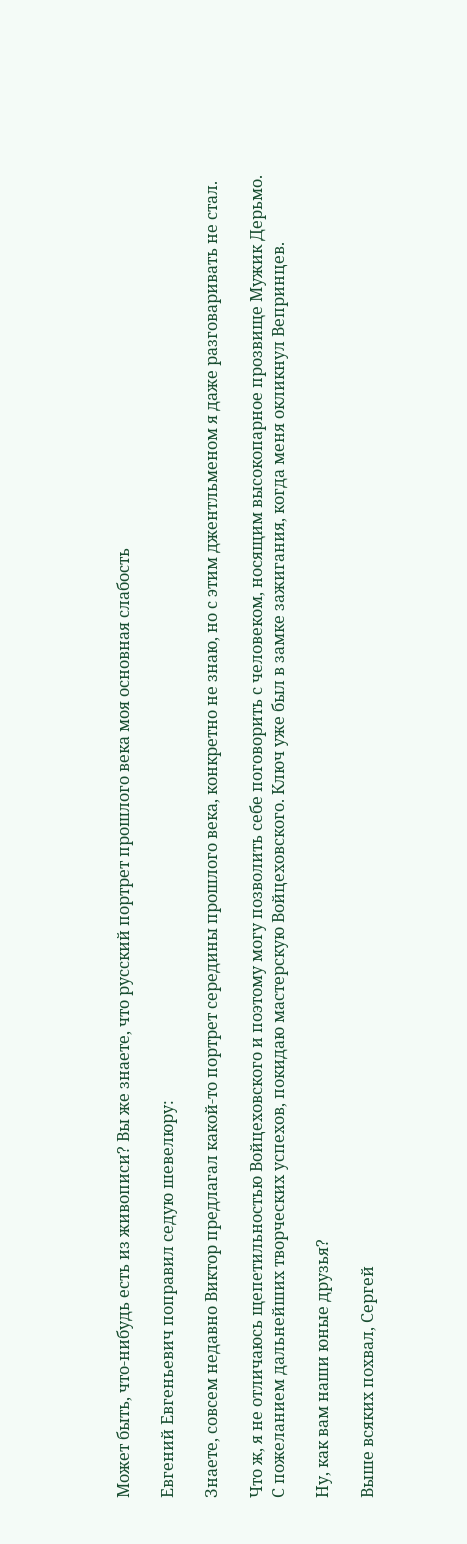Может быть, что-нибудь есть из живописи? Вы же знаете, что русский портрет прошлого века моя основная слабость

Евгений Евгеньевич поправил седую шевелюру:

Знаете, совсем недавно Виктор предлагал какой-то портрет середины прошлого века, конкретно не знаю, но с этим джентльменом я даже разговаривать не стал.

Что ж, я не отличаюсь щепетильностью Войцеховского и поэтому могу позволить себе поговорить с человеком, носящим высокопарное прозвище Мужик Дерьмо. С пожеланием дальнейших творческих успехов, покидаю мастерскую Войцеховского. Ключ уже был в замке зажигания, когда меня окликнул Вепринцев.

Ну, как вам наши юные друзья?

Выше всяких похвал, Сергей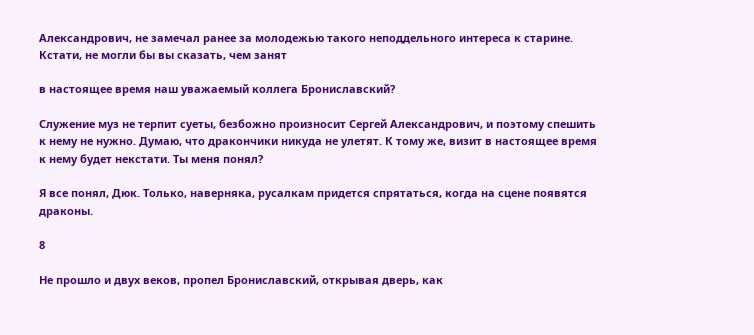Александрович, не замечал ранее за молодежью такого неподдельного интереса к старине. Кстати, не могли бы вы сказать, чем занят

в настоящее время наш уважаемый коллега Брониславский?

Служение муз не терпит суеты, безбожно произносит Сергей Александрович, и поэтому спешить к нему не нужно. Думаю, что дракончики никуда не улетят. К тому же, визит в настоящее время к нему будет некстати. Ты меня понял?

Я все понял, Дюк. Только, наверняка, русалкам придется спрятаться, когда на сцене появятся драконы.

8

Не прошло и двух веков, пропел Брониславский, открывая дверь, как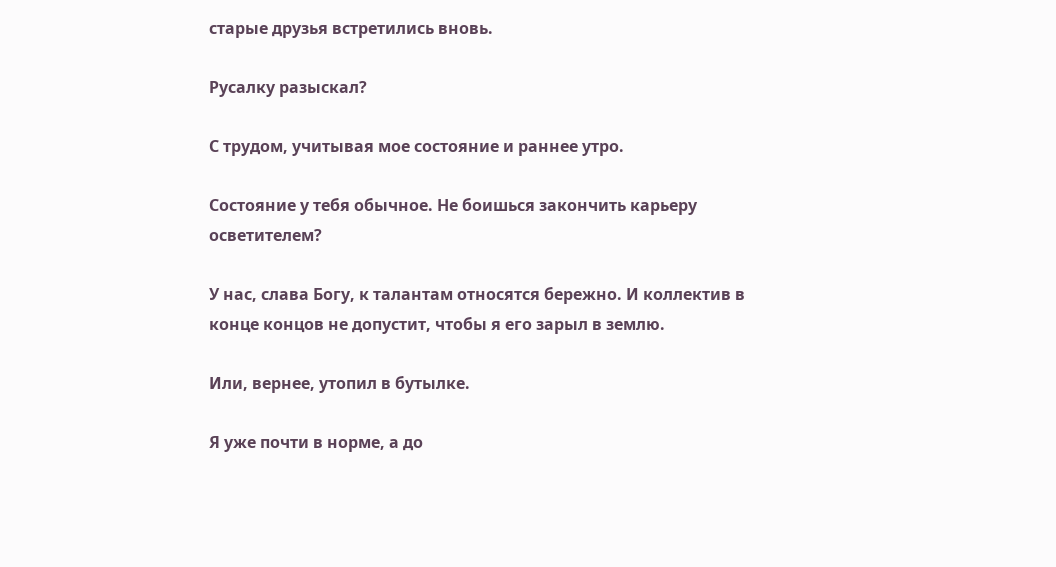старые друзья встретились вновь.

Русалку разыскал?

С трудом, учитывая мое состояние и раннее утро.

Состояние у тебя обычное. Не боишься закончить карьеру осветителем?

У нас, слава Богу, к талантам относятся бережно. И коллектив в конце концов не допустит, чтобы я его зарыл в землю.

Или, вернее, утопил в бутылке.

Я уже почти в норме, а до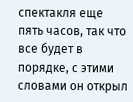спектакля еще пять часов, так что все будет в порядке, с этими словами он открыл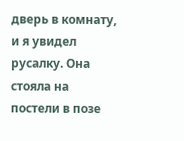дверь в комнату, и я увидел русалку. Она стояла на постели в позе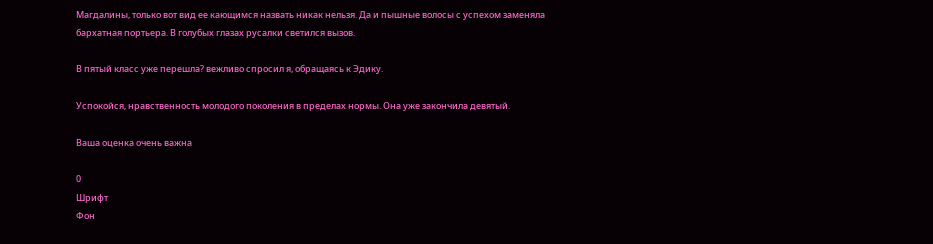Магдалины, только вот вид ее кающимся назвать никак нельзя. Да и пышные волосы с успехом заменяла бархатная портьера. В голубых глазах русалки светился вызов.

В пятый класс уже перешла? вежливо спросил я, обращаясь к Эдику.

Успокойся, нравственность молодого поколения в пределах нормы. Она уже закончила девятый.

Ваша оценка очень важна

0
Шрифт
Фон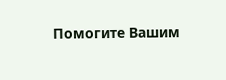Помогите Вашим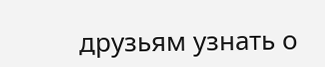друзьям узнать о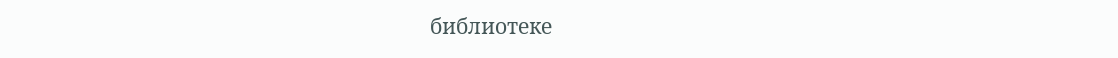библиотеке